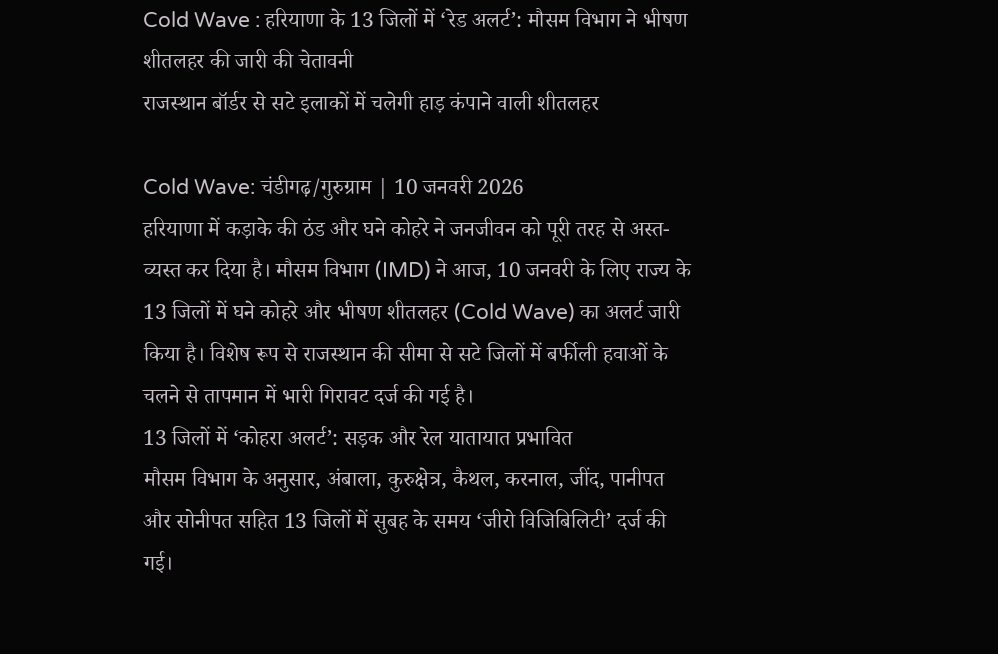Cold Wave : हरियाणा के 13 जिलों में ‘रेड अलर्ट’: मौसम विभाग ने भीषण शीतलहर की जारी की चेतावनी
राजस्थान बॉर्डर से सटे इलाकों में चलेगी हाड़ कंपाने वाली शीतलहर

Cold Wave: चंडीगढ़/गुरुग्राम | 10 जनवरी 2026
हरियाणा में कड़ाके की ठंड और घने कोहरे ने जनजीवन को पूरी तरह से अस्त-व्यस्त कर दिया है। मौसम विभाग (IMD) ने आज, 10 जनवरी के लिए राज्य के 13 जिलों में घने कोहरे और भीषण शीतलहर (Cold Wave) का अलर्ट जारी किया है। विशेष रूप से राजस्थान की सीमा से सटे जिलों में बर्फीली हवाओं के चलने से तापमान में भारी गिरावट दर्ज की गई है।
13 जिलों में ‘कोहरा अलर्ट’: सड़क और रेल यातायात प्रभावित
मौसम विभाग के अनुसार, अंबाला, कुरुक्षेत्र, कैथल, करनाल, जींद, पानीपत और सोनीपत सहित 13 जिलों में सुबह के समय ‘जीरो विजिबिलिटी’ दर्ज की गई।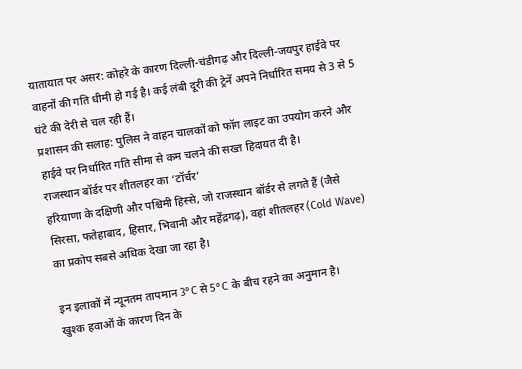यातायात पर असर: कोहरे के कारण दिल्ली-चंडीगढ़ और दिल्ली-जयपुर हाईवे पर वाहनों की गति धीमी हो गई है। कई लंबी दूरी की ट्रेनें अपने निर्धारित समय से 3 से 5 घंटे की देरी से चल रही हैं।
प्रशासन की सलाह: पुलिस ने वाहन चालकों को फॉग लाइट का उपयोग करने और हाईवे पर निर्धारित गति सीमा से कम चलने की सख्त हिदायत दी है।
राजस्थान बॉर्डर पर शीतलहर का ‘टॉर्चर’
हरियाणा के दक्षिणी और पश्चिमी हिस्से, जो राजस्थान बॉर्डर से लगते हैं (जैसे सिरसा, फतेहाबाद, हिसार, भिवानी और महेंद्रगढ़), वहां शीतलहर (Cold Wave) का प्रकोप सबसे अधिक देखा जा रहा है।

इन इलाकों में न्यूनतम तापमान 3°C से 5°C के बीच रहने का अनुमान है।
खुश्क हवाओं के कारण दिन के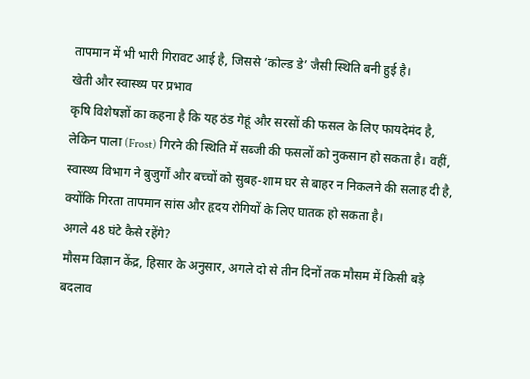तापमान में भी भारी गिरावट आई है, जिससे ‘कोल्ड डे’ जैसी स्थिति बनी हुई है।
खेती और स्वास्थ्य पर प्रभाव
कृषि विशेषज्ञों का कहना है कि यह ठंड गेहूं और सरसों की फसल के लिए फायदेमंद है, लेकिन पाला (Frost) गिरने की स्थिति में सब्जी की फसलों को नुकसान हो सकता है। वहीं, स्वास्थ्य विभाग ने बुजुर्गों और बच्चों को सुबह-शाम घर से बाहर न निकलने की सलाह दी है, क्योंकि गिरता तापमान सांस और हृदय रोगियों के लिए घातक हो सकता है।
अगले 48 घंटे कैसे रहेंगे?
मौसम विज्ञान केंद्र, हिसार के अनुसार, अगले दो से तीन दिनों तक मौसम में किसी बड़े बदलाव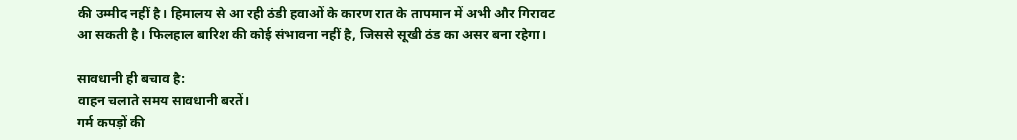की उम्मीद नहीं है। हिमालय से आ रही ठंडी हवाओं के कारण रात के तापमान में अभी और गिरावट आ सकती है। फिलहाल बारिश की कोई संभावना नहीं है, जिससे सूखी ठंड का असर बना रहेगा।

सावधानी ही बचाव है:
वाहन चलाते समय सावधानी बरतें।
गर्म कपड़ों की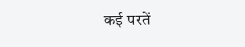कई परतें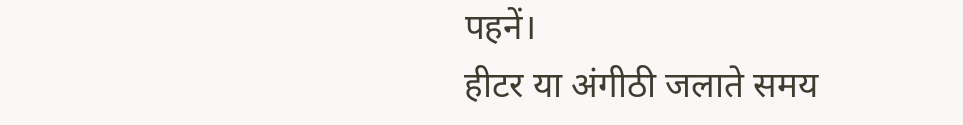पहनें।
हीटर या अंगीठी जलाते समय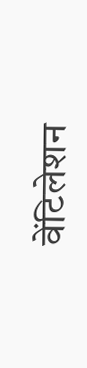वेंटिलेशन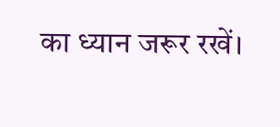का ध्यान जरूर रखें।